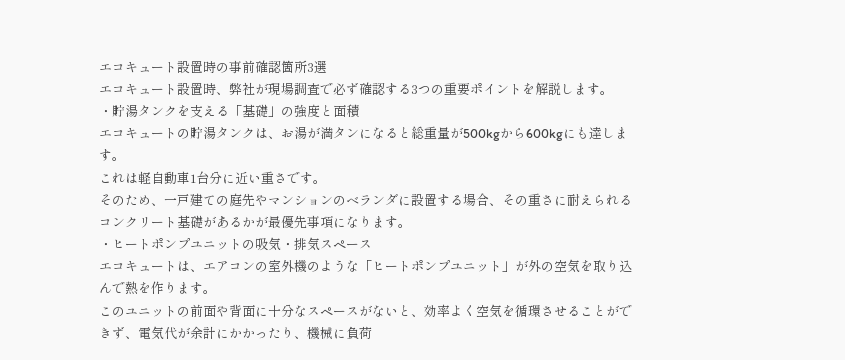エコキュート設置時の事前確認箇所3選
エコキュート設置時、弊社が現場調査で必ず確認する3つの重要ポイントを解説します。
・貯湯タンクを支える「基礎」の強度と面積
エコキュートの貯湯タンクは、お湯が満タンになると総重量が500kgから600kgにも達します。
これは軽自動車1台分に近い重さです。
そのため、一戸建ての庭先やマンションのベランダに設置する場合、その重さに耐えられるコンクリート基礎があるかが最優先事項になります。
・ヒートポンプユニットの吸気・排気スペース
エコキュートは、エアコンの室外機のような「ヒートポンプユニット」が外の空気を取り込んで熱を作ります。
このユニットの前面や背面に十分なスペースがないと、効率よく空気を循環させることができず、電気代が余計にかかったり、機械に負荷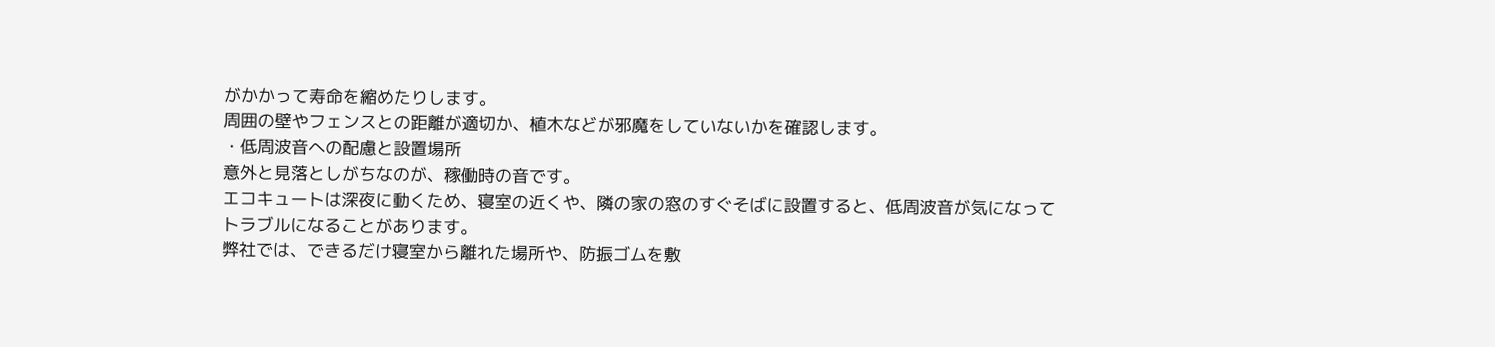がかかって寿命を縮めたりします。
周囲の壁やフェンスとの距離が適切か、植木などが邪魔をしていないかを確認します。
・低周波音への配慮と設置場所
意外と見落としがちなのが、稼働時の音です。
エコキュートは深夜に動くため、寝室の近くや、隣の家の窓のすぐそばに設置すると、低周波音が気になってトラブルになることがあります。
弊社では、できるだけ寝室から離れた場所や、防振ゴムを敷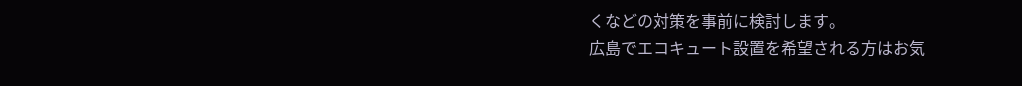くなどの対策を事前に検討します。
広島でエコキュート設置を希望される方はお気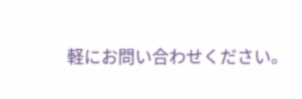軽にお問い合わせください。